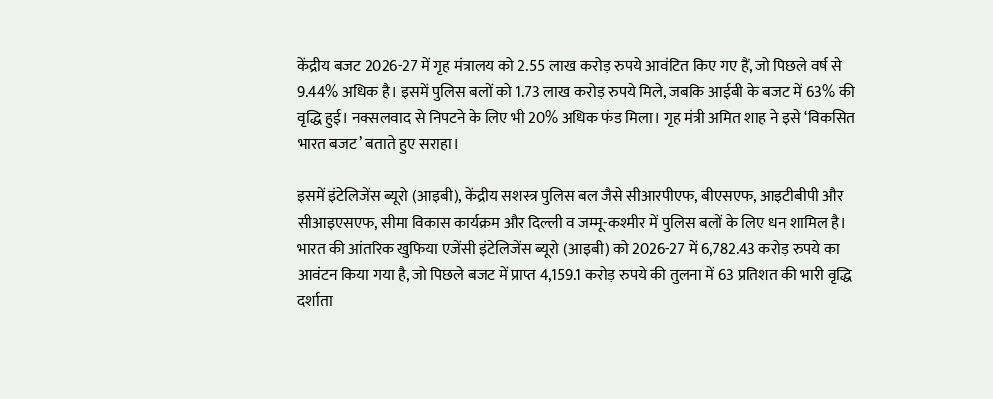केंद्रीय बजट 2026-27 में गृह मंत्रालय को 2.55 लाख करोड़ रुपये आवंटित किए गए हैं, जो पिछले वर्ष से 9.44% अधिक है। इसमें पुलिस बलों को 1.73 लाख करोड़ रुपये मिले, जबकि आईबी के बजट में 63% की वृद्धि हुई। नक्सलवाद से निपटने के लिए भी 20% अधिक फंड मिला। गृह मंत्री अमित शाह ने इसे ‘विकसित भारत बजट’ बताते हुए सराहा।

इसमें इंटेलिजेंस ब्यूरो (आइबी), केंद्रीय सशस्त्र पुलिस बल जैसे सीआरपीएफ, बीएसएफ, आइटीबीपी और सीआइएसएफ, सीमा विकास कार्यक्रम और दिल्ली व जम्मू-कश्मीर में पुलिस बलों के लिए धन शामिल है।
भारत की आंतरिक खुफिया एजेंसी इंटेलिजेंस ब्यूरो (आइबी) को 2026-27 में 6,782.43 करोड़ रुपये का आवंटन किया गया है, जो पिछले बजट में प्राप्त 4,159.1 करोड़ रुपये की तुलना में 63 प्रतिशत की भारी वृद्धि दर्शाता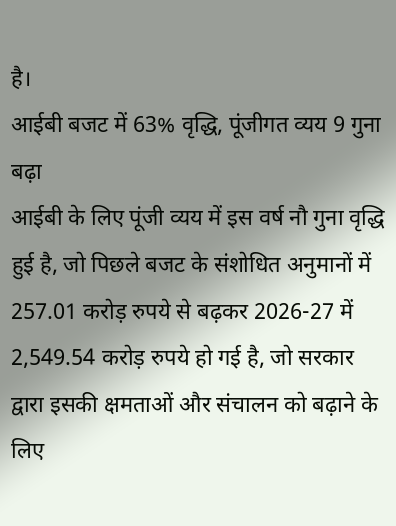है।
आईबी बजट में 63% वृद्धि, पूंजीगत व्यय 9 गुना बढ़ा
आईबी के लिए पूंजी व्यय में इस वर्ष नौ गुना वृद्धि हुई है, जो पिछले बजट के संशोधित अनुमानों में 257.01 करोड़ रुपये से बढ़कर 2026-27 में 2,549.54 करोड़ रुपये हो गई है, जो सरकार द्वारा इसकी क्षमताओं और संचालन को बढ़ाने के लिए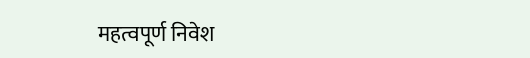महत्वपूर्ण निवेश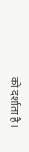को दर्शाता है।